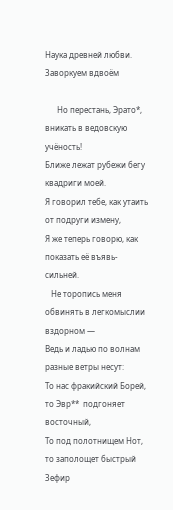Наука древней любви. Заворкуем вдвоём

      Но перестань, Эрато*, вникать в ведовскую учёность!
Ближе лежат рубежи бегу квадриги моей.
Я говорил тебе, как утаить от подруги измену,
Я же теперь говорю, как показать её въявь- сильней.
   Не торопись меня обвинять в легкомыслии вздорном —
Ведь и ладью по волнам разные ветры несут:
То нас фракийский Борей, то Эвр**  подгоняет восточный,
То под полотнищем Нот, то заполощет быстрый Зефир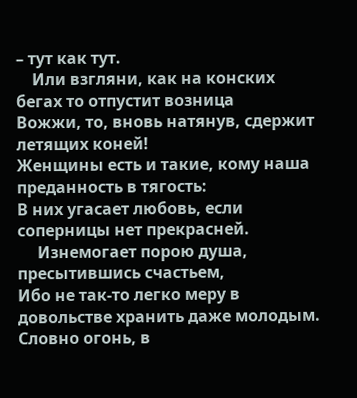– тут как тут.
    Или взгляни, как на конских бегах то отпустит возница
Вожжи, то, вновь натянув, сдержит летящих коней!
Женщины есть и такие, кому наша преданность в тягость:
В них угасает любовь, если соперницы нет прекрасней.
     Изнемогает порою душа, пресытившись счастьем,
Ибо не так-то легко меру в довольстве хранить даже молодым.
Словно огонь, в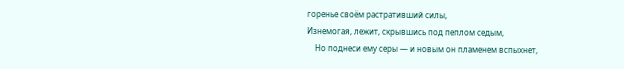горенье своём растративший силы,
Изнемогая, лежит, скрывшись под пеплом седым,
    Но поднеси ему серы — и новым он пламенем вспыхнет,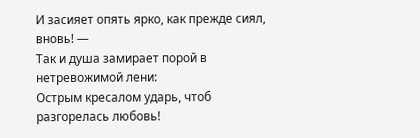И засияет опять ярко, как прежде сиял, вновь! —
Так и душа замирает порой в нетревожимой лени:
Острым кресалом ударь, чтоб разгорелась любовь!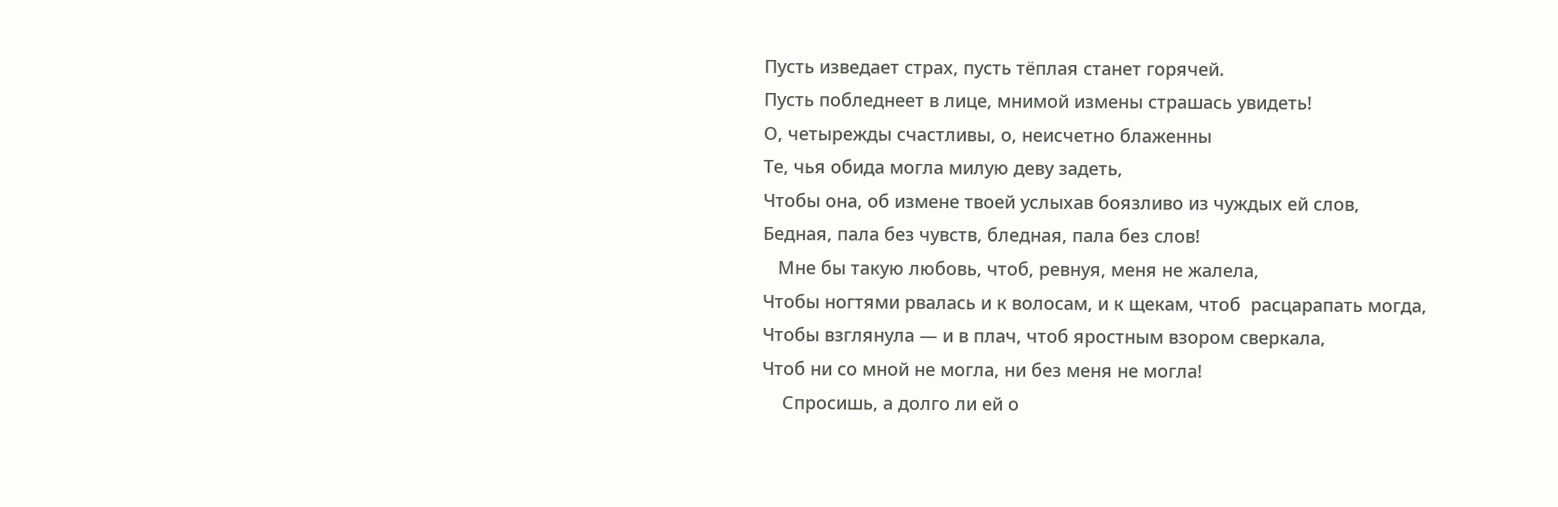Пусть изведает страх, пусть тёплая станет горячей.
Пусть побледнеет в лице, мнимой измены страшась увидеть!
О, четырежды счастливы, о, неисчетно блаженны
Те, чья обида могла милую деву задеть,
Чтобы она, об измене твоей услыхав боязливо из чуждых ей слов,
Бедная, пала без чувств, бледная, пала без слов!
   Мне бы такую любовь, чтоб, ревнуя, меня не жалела,
Чтобы ногтями рвалась и к волосам, и к щекам, чтоб  расцарапать могда,
Чтобы взглянула — и в плач, чтоб яростным взором сверкала,
Чтоб ни со мной не могла, ни без меня не могла!
    Спросишь, а долго ли ей о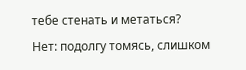тебе стенать и метаться?
Нет: подолгу томясь, слишком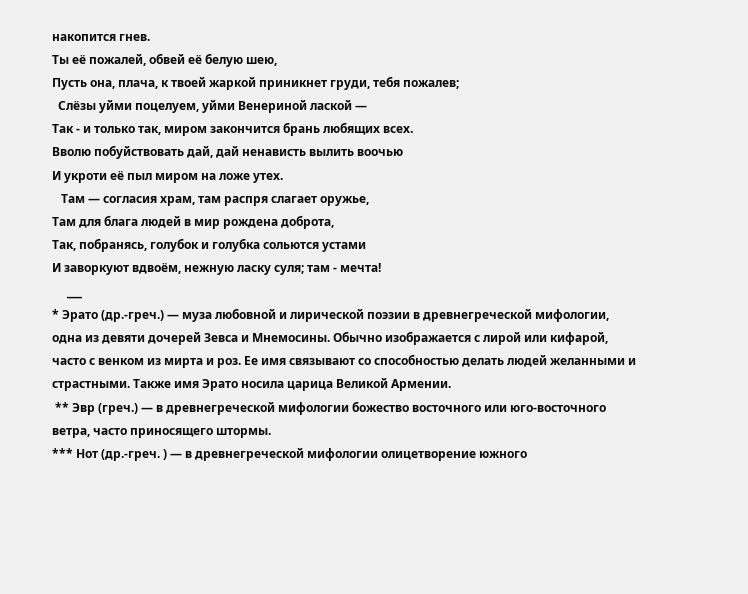накопится гнев.
Ты её пожалей, обвей её белую шею,
Пусть она, плача, к твоей жаркой приникнет груди, тебя пожалев;
  Слёзы уйми поцелуем, уйми Венериной лаской —
Так - и только так, миром закончится брань любящих всех.
Вволю побуйствовать дай, дай ненависть вылить воочью
И укроти её пыл миром на ложе утех.
   Там — согласия храм, там распря слагает оружье,
Там для блага людей в мир рождена доброта,
Так, побранясь, голубок и голубка сольются устами
И заворкуют вдвоём, нежную ласку суля; там - мечта!
     ___
* Эрато (др.-греч.) — муза любовной и лирической поэзии в древнегреческой мифологии, одна из девяти дочерей Зевса и Мнемосины. Обычно изображается с лирой или кифарой, часто с венком из мирта и роз. Ее имя связывают со способностью делать людей желанными и страстными. Также имя Эрато носила царица Великой Армении.
 ** Эвр (греч.) — в древнегреческой мифологии божество восточного или юго-восточного ветра, часто приносящего штормы.
*** Нот (др.-греч. ) — в древнегреческой мифологии олицетворение южного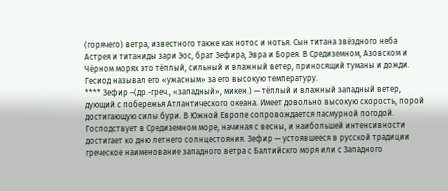(горячего) ветра, известного также как нотос и нотья. Сын титана звёздного неба Астрея и титаниды зари Эос, брат Зефира, Эвра и Борея. В Средиземном, Азовском и Чёрном морях это тёплый, сильный и влажный ветер, приносящий туманы и дожди. Гесиод называл его «ужасным» за его высокую температуру.
**** Зефир –(др.-греч., «западный», микен.) — тёплый и влажный западный ветер, дующий с побережья Атлантического океана. Имеет довольно высокую скорость, порой достигающую силы бури. В Южной Европе сопровождается пасмурной погодой. Господствует в Средиземном море, начиная с весны, и наибольшей интенсивности достигает ко дню летнего солнцестояния. Зефир — устоявшееся в русской традиции греческое наименование западного ветра с Балтийскго моря или с Западного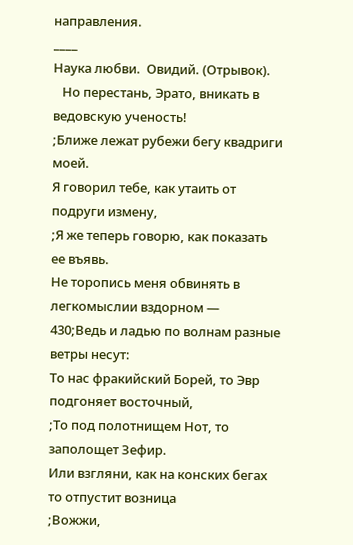направления.
____
Наука любви.  Овидий. (Отрывок).
   Но перестань, Эрато, вникать в ведовскую ученость!
;Ближе лежат рубежи бегу квадриги моей.
Я говорил тебе, как утаить от подруги измену,
;Я же теперь говорю, как показать ее въявь.
Не торопись меня обвинять в легкомыслии вздорном —
430;Ведь и ладью по волнам разные ветры несут:
То нас фракийский Борей, то Эвр подгоняет восточный,
;То под полотнищем Нот, то заполощет Зефир.
Или взгляни, как на конских бегах то отпустит возница
;Вожжи,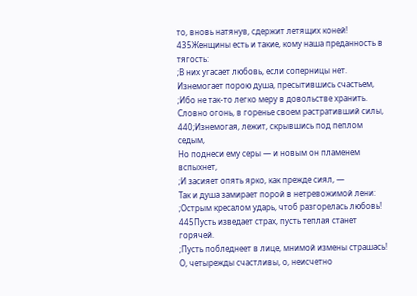то, вновь натянув, сдержит летящих коней!
435Женщины есть и такие, кому наша преданность в тягость:
;В них угасает любовь, если соперницы нет.
Изнемогает порою душа, пресытившись счастьем,
;Ибо не так-то легко меру в довольстве хранить.
Словно огонь, в горенье своем растративший силы,
440;Изнемогая, лежит, скрывшись под пеплом седым,
Но поднеси ему серы — и новым он пламенем вспыхнет,
;И засияет опять ярко, как прежде сиял, —
Так и душа замирает порой в нетревожимой лени:
;Острым кресалом ударь, чтоб разгорелась любовь!
445Пусть изведает страх, пусть теплая станет горячей.
;Пусть побледнеет в лице, мнимой измены страшась!
О, четырежды счастливы, о, неисчетно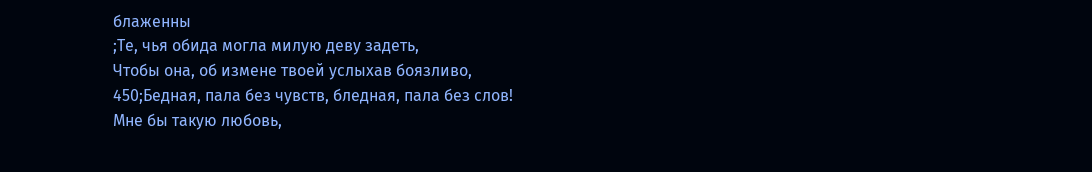блаженны
;Те, чья обида могла милую деву задеть,
Чтобы она, об измене твоей услыхав боязливо,
450;Бедная, пала без чувств, бледная, пала без слов!
Мне бы такую любовь,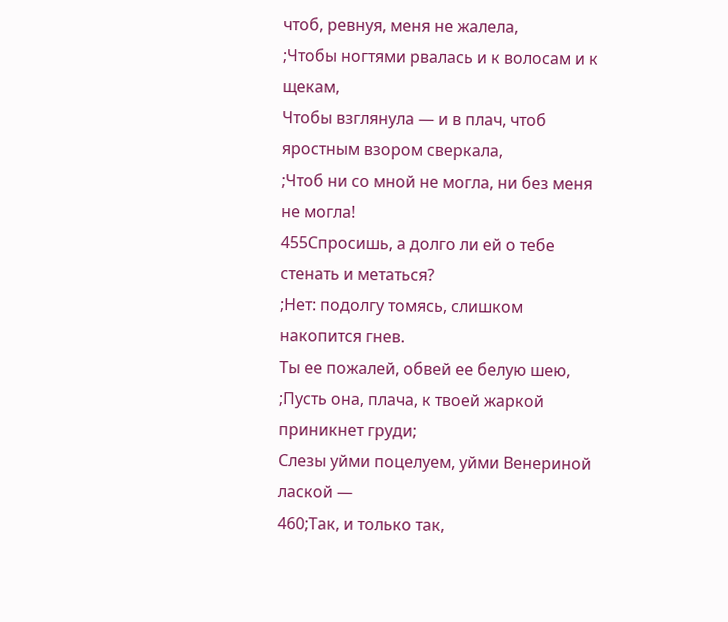чтоб, ревнуя, меня не жалела,
;Чтобы ногтями рвалась и к волосам и к щекам,
Чтобы взглянула — и в плач, чтоб яростным взором сверкала,
;Чтоб ни со мной не могла, ни без меня не могла!
455Спросишь, а долго ли ей о тебе стенать и метаться?
;Нет: подолгу томясь, слишком накопится гнев.
Ты ее пожалей, обвей ее белую шею,
;Пусть она, плача, к твоей жаркой приникнет груди;
Слезы уйми поцелуем, уйми Венериной лаской —
460;Так, и только так,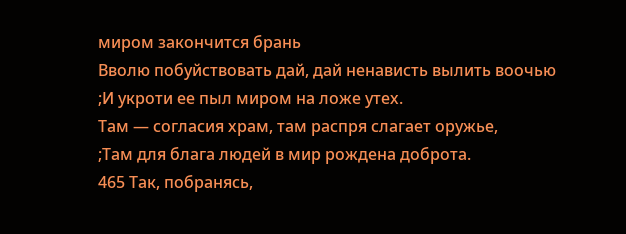миром закончится брань
Вволю побуйствовать дай, дай ненависть вылить воочью
;И укроти ее пыл миром на ложе утех.
Там — согласия храм, там распря слагает оружье,
;Там для блага людей в мир рождена доброта.
465 Так, побранясь,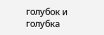голубок и голубка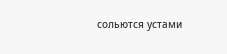сольются устами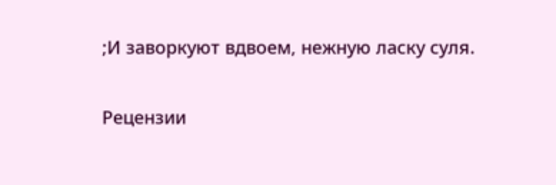;И заворкуют вдвоем, нежную ласку суля.


Рецензии